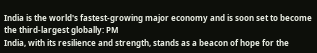India is the world's fastest-growing major economy and is soon set to become the third-largest globally: PM
India, with its resilience and strength, stands as a beacon of hope for the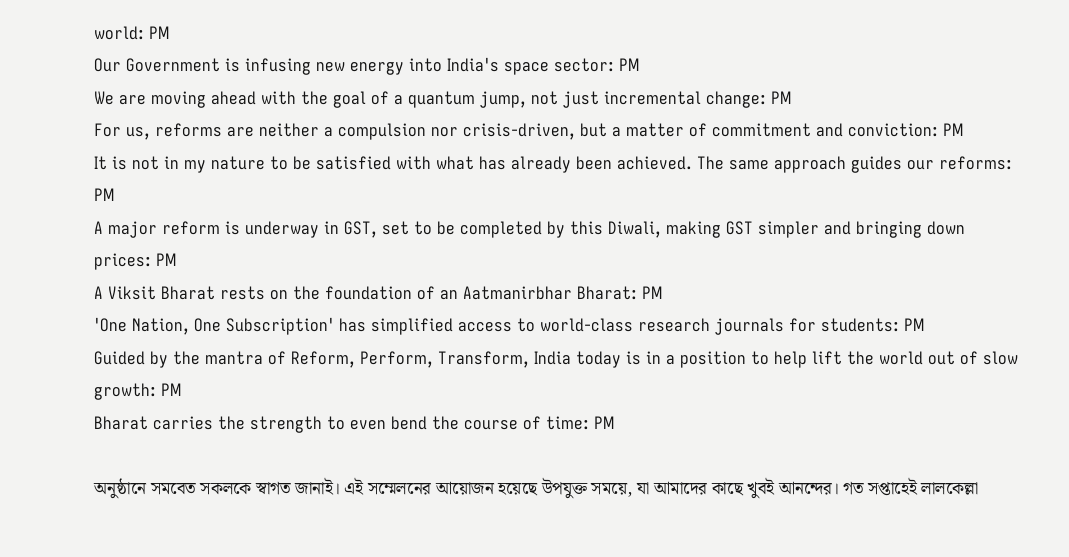world: PM
Our Government is infusing new energy into India's space sector: PM
We are moving ahead with the goal of a quantum jump, not just incremental change: PM
For us, reforms are neither a compulsion nor crisis-driven, but a matter of commitment and conviction: PM
It is not in my nature to be satisfied with what has already been achieved. The same approach guides our reforms: PM
A major reform is underway in GST, set to be completed by this Diwali, making GST simpler and bringing down prices: PM
A Viksit Bharat rests on the foundation of an Aatmanirbhar Bharat: PM
'One Nation, One Subscription' has simplified access to world-class research journals for students: PM
Guided by the mantra of Reform, Perform, Transform, India today is in a position to help lift the world out of slow growth: PM
Bharat carries the strength to even bend the course of time: PM

অনুষ্ঠানে সমবেত সকলকে স্বাগত জানাই। এই সম্মেলনের আয়োজন হয়েছে উপযুক্ত সময়ে, যা আমাদের কাছে খুবই আনন্দের। গত সপ্তাহেই লালকেল্লা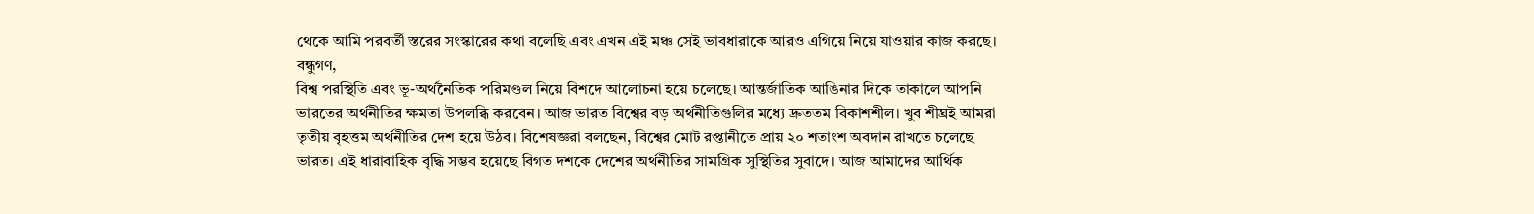থেকে আমি পরবর্তী স্তরের সংস্কারের কথা বলেছি এবং এখন এই মঞ্চ সেই ভাবধারাকে আরও এগিয়ে নিয়ে যাওয়ার কাজ করছে।
বন্ধুগণ,
বিশ্ব পরস্থিতি এবং ভূ-অর্থনৈতিক পরিমণ্ডল নিয়ে বিশদে আলোচনা হয়ে চলেছে। আন্তর্জাতিক আঙিনার দিকে তাকালে আপনি ভারতের অর্থনীতির ক্ষমতা উপলব্ধি করবেন। আজ ভারত বিশ্বের বড় অর্থনীতিগুলির মধ্যে দ্রুততম বিকাশশীল। খুব শীঘ্রই আমরা তৃতীয় বৃহত্তম অর্থনীতির দেশ হয়ে উঠব। বিশেষজ্ঞরা বলছেন, বিশ্বের মোট রপ্তানীতে প্রায় ২০ শতাংশ অবদান রাখতে চলেছে ভারত। এই ধারাবাহিক বৃদ্ধি সম্ভব হয়েছে বিগত দশকে দেশের অর্থনীতির সামগ্রিক সুস্থিতির সুবাদে। আজ আমাদের আর্থিক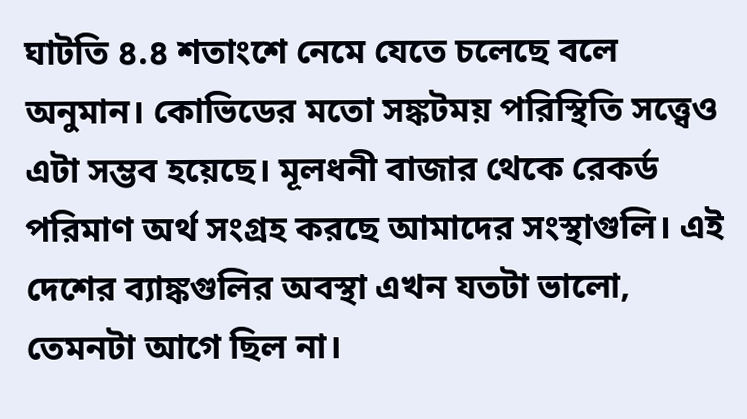ঘাটতি ৪.৪ শতাংশে নেমে যেতে চলেছে বলে অনুমান। কোভিডের মতো সঙ্কটময় পরিস্থিতি সত্ত্বেও এটা সম্ভব হয়েছে। মূলধনী বাজার থেকে রেকর্ড পরিমাণ অর্থ সংগ্রহ করছে আমাদের সংস্থাগুলি। এই দেশের ব্যাঙ্কগুলির অবস্থা এখন যতটা ভালো, তেমনটা আগে ছিল না।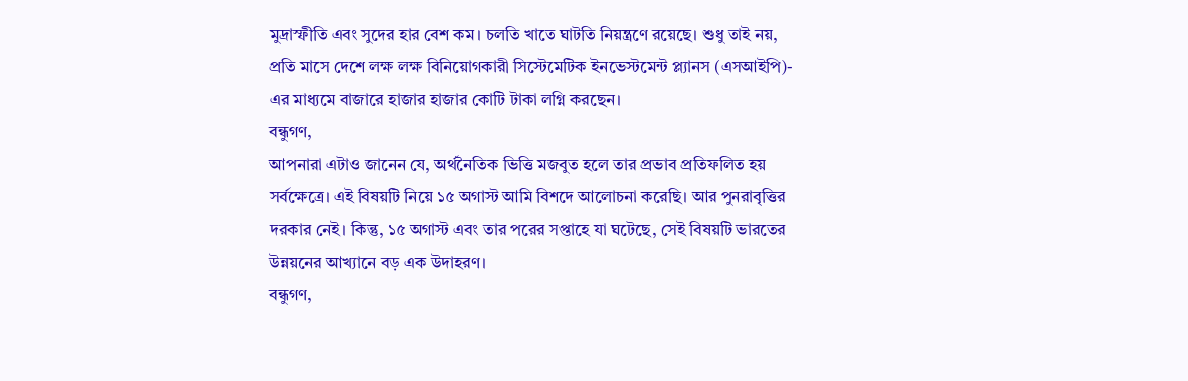মুদ্রাস্ফীতি এবং সুদের হার বেশ কম। চলতি খাতে ঘাটতি নিয়ন্ত্রণে রয়েছে। শুধু তাই নয়, প্রতি মাসে দেশে লক্ষ লক্ষ বিনিয়োগকারী সিস্টেমেটিক ইনভেস্টমেন্ট প্ল্যানস (এসআইপি)- এর মাধ্যমে বাজারে হাজার হাজার কোটি টাকা লগ্নি করছেন।
বন্ধুগণ,
আপনারা এটাও জানেন যে, অর্থনৈতিক ভিত্তি মজবুত হলে তার প্রভাব প্রতিফলিত হয় সর্বক্ষেত্রে। এই বিষয়টি নিয়ে ১৫ অগাস্ট আমি বিশদে আলোচনা করেছি। আর পুনরাবৃত্তির দরকার নেই। কিন্তু, ১৫ অগাস্ট এবং তার পরের সপ্তাহে যা ঘটেছে, সেই বিষয়টি ভারতের উন্নয়নের আখ্যানে বড় এক উদাহরণ।
বন্ধুগণ,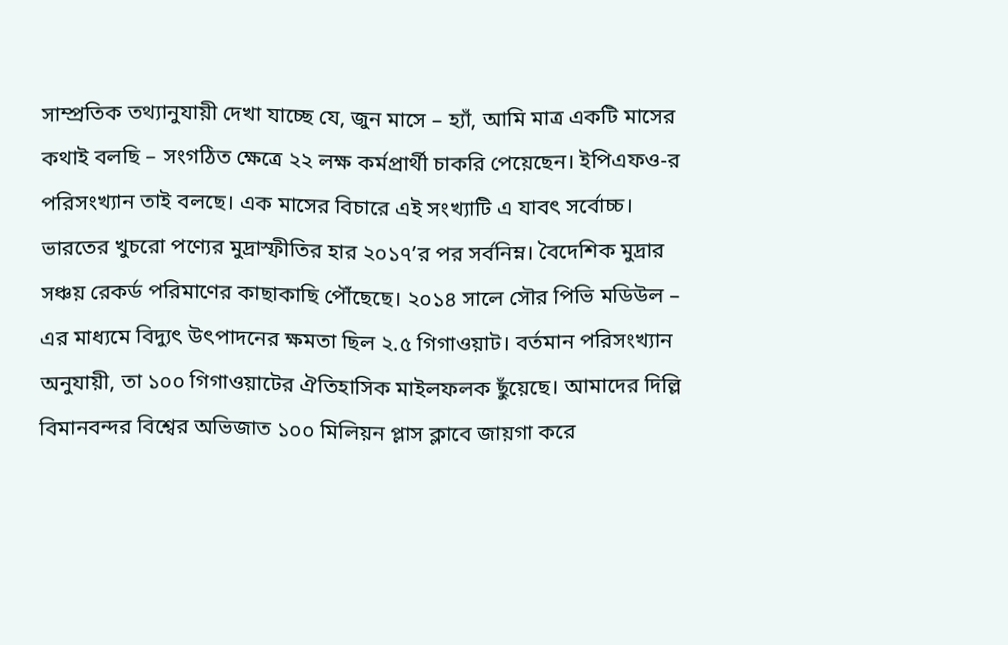সাম্প্রতিক তথ্যানুযায়ী দেখা যাচ্ছে যে, জুন মাসে – হ্যাঁ, আমি মাত্র একটি মাসের কথাই বলছি – সংগঠিত ক্ষেত্রে ২২ লক্ষ কর্মপ্রার্থী চাকরি পেয়েছেন। ইপিএফও-র পরিসংখ্যান তাই বলছে। এক মাসের বিচারে এই সংখ্যাটি এ যাবৎ সর্বোচ্চ। ভারতের খুচরো পণ্যের মুদ্রাস্ফীতির হার ২০১৭’র পর সর্বনিম্ন। বৈদেশিক মুদ্রার সঞ্চয় রেকর্ড পরিমাণের কাছাকাছি পৌঁছেছে। ২০১৪ সালে সৌর পিভি মডিউল – এর মাধ্যমে বিদ্যুৎ উৎপাদনের ক্ষমতা ছিল ২.৫ গিগাওয়াট। বর্তমান পরিসংখ্যান অনুযায়ী, তা ১০০ গিগাওয়াটের ঐতিহাসিক মাইলফলক ছুঁয়েছে। আমাদের দিল্লি বিমানবন্দর বিশ্বের অভিজাত ১০০ মিলিয়ন প্লাস ক্লাবে জায়গা করে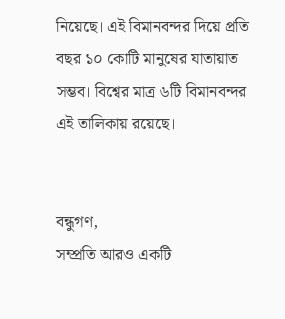নিয়েছে। এই বিমানবন্দর দিয়ে প্রতি বছর ১০ কোটি মানুষের যাতায়াত সম্ভব। বিশ্বের মাত্র ৬টি বিমানবন্দর এই তালিকায় রয়েছে।


বন্ধুগণ,
সম্প্রতি আরও একটি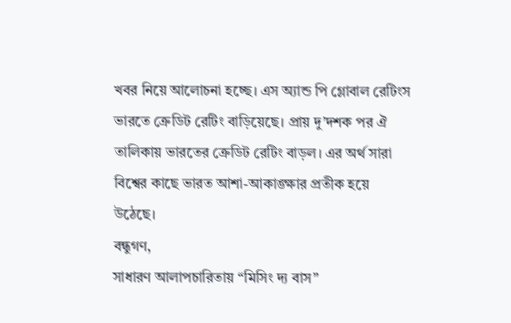খবর নিয়ে আলোচনা হচ্ছে। এস অ্যান্ড পি গ্লোবাল রেটিংস ভারতে ক্রেডিট রেটিং বাড়িয়েছে। প্রায় দু’দশক পর ঐ তালিকায় ভারতের ক্রেডিট রেটিং বাড়ল। এর অর্থ সারা বিশ্বের কাছে ভারত আশা-আকাঙ্ক্ষার প্রতীক হয়ে উঠেছে।
বন্ধুগণ,
সাধারণ আলাপচারিতায় “মিসিং দ্য বাস”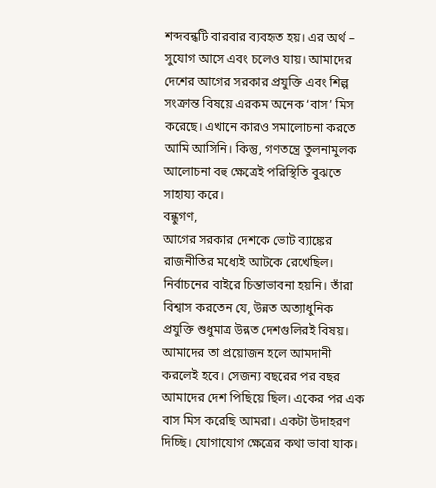শব্দবন্ধটি বারবার ব্যবহৃত হয়। এর অর্থ – সুযোগ আসে এবং চলেও যায়। আমাদের দেশের আগের সরকার প্রযুক্তি এবং শিল্প সংক্রান্ত বিষয়ে এরকম অনেক ‘বাস’ মিস করেছে। এখানে কারও সমালোচনা করতে আমি আসিনি। কিন্তু, গণতন্ত্রে তুলনামুলক আলোচনা বহু ক্ষেত্রেই পরিস্থিতি বুঝতে সাহায্য করে।
বন্ধুগণ,
আগের সরকার দেশকে ভোট ব্যাঙ্কের রাজনীতির মধ্যেই আটকে রেখেছিল। নির্বাচনের বাইরে চিন্তাভাবনা হয়নি। তাঁরা বিশ্বাস করতেন যে, উন্নত অত্যাধুনিক প্রযুক্তি শুধুমাত্র উন্নত দেশগুলিরই বিষয়। আমাদের তা প্রয়োজন হলে আমদানী করলেই হবে। সেজন্য বছরের পর বছর আমাদের দেশ পিছিয়ে ছিল। একের পর এক বাস মিস করেছি আমরা। একটা উদাহরণ দিচ্ছি। যোগাযোগ ক্ষেত্রের কথা ভাবা যাক।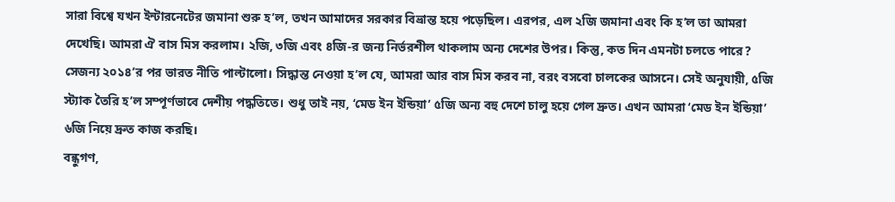সারা বিশ্বে যখন ইন্টারনেটের জমানা শুরু হ’ল, তখন আমাদের সরকার বিভ্রান্ত হয়ে পড়েছিল। এরপর, এল ২জি জমানা এবং কি হ’ল তা আমরা দেখেছি। আমরা ঐ বাস মিস করলাম। ২জি, ৩জি এবং ৪জি-র জন্য নির্ভরশীল থাকলাম অন্য দেশের উপর। কিন্তু, কত দিন এমনটা চলতে পারে? সেজন্য ২০১৪’র পর ভারত নীতি পাল্টালো। সিদ্ধান্ত নেওয়া হ’ল যে, আমরা আর বাস মিস করব না, বরং বসবো চালকের আসনে। সেই অনুযায়ী, ৫জি স্ট্যাক তৈরি হ’ল সম্পূর্ণভাবে দেশীয় পদ্ধতিতে। শুধু তাই নয়, ‘মেড ইন ইন্ডিয়া’ ৫জি অন্য বহু দেশে চালু হয়ে গেল দ্রুত। এখন আমরা ‘মেড ইন ইন্ডিয়া’ ৬জি নিয়ে দ্রুত কাজ করছি।
বন্ধুগণ,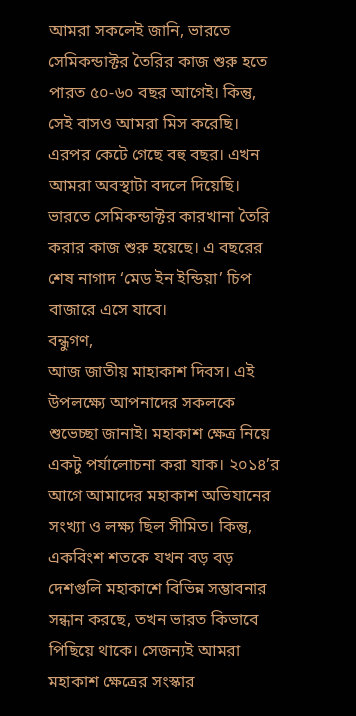আমরা সকলেই জানি, ভারতে সেমিকন্ডাক্টর তৈরির কাজ শুরু হতে পারত ৫০-৬০ বছর আগেই। কিন্তু, সেই বাসও আমরা মিস করেছি। এরপর কেটে গেছে বহু বছর। এখন আমরা অবস্থাটা বদলে দিয়েছি। ভারতে সেমিকন্ডাক্টর কারখানা তৈরি করার কাজ শুরু হয়েছে। এ বছরের শেষ নাগাদ ‘মেড ইন ইন্ডিয়া’ চিপ বাজারে এসে যাবে।
বন্ধুগণ,
আজ জাতীয় মাহাকাশ দিবস। এই উপলক্ষ্যে আপনাদের সকলকে শুভেচ্ছা জানাই। মহাকাশ ক্ষেত্র নিয়ে একটু পর্যালোচনা করা যাক। ২০১৪’র আগে আমাদের মহাকাশ অভিযানের সংখ্যা ও লক্ষ্য ছিল সীমিত। কিন্তু, একবিংশ শতকে যখন বড় বড় দেশগুলি মহাকাশে বিভিন্ন সম্ভাবনার সন্ধান করছে, তখন ভারত কিভাবে পিছিয়ে থাকে। সেজন্যই আমরা মহাকাশ ক্ষেত্রের সংস্কার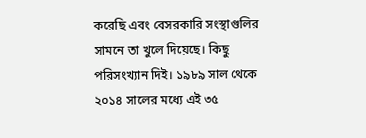করেছি এবং বেসরকারি সংস্থাগুলির সামনে তা খুলে দিয়েছে। কিছু পরিসংখ্যান দিই। ১৯৮৯ সাল থেকে ২০১৪ সালের মধ্যে এই ৩৫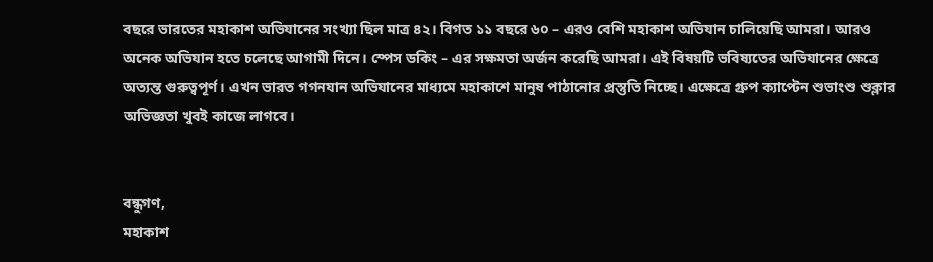বছরে ভারতের মহাকাশ অভিযানের সংখ্যা ছিল মাত্র ৪২। বিগত ১১ বছরে ৬০ – এরও বেশি মহাকাশ অভিযান চালিয়েছি আমরা। আরও অনেক অভিযান হতে চলেছে আগামী দিনে। স্পেস ডকিং – এর সক্ষমতা অর্জন করেছি আমরা। এই বিষয়টি ভবিষ্যতের অভিযানের ক্ষেত্রে অত্যন্ত গুরুত্বপূর্ণ। এখন ভারত গগনযান অভিযানের মাধ্যমে মহাকাশে মানুষ পাঠানোর প্রস্তুতি নিচ্ছে। এক্ষেত্রে গ্রুপ ক্যাপ্টেন শুভাংশু শুক্লার অভিজ্ঞতা খুবই কাজে লাগবে।


বন্ধুগণ,
মহাকাশ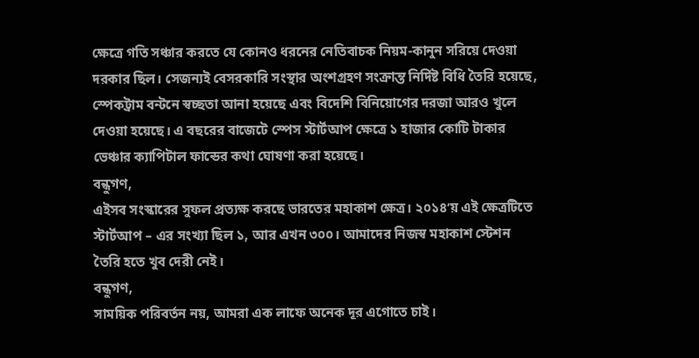ক্ষেত্রে গতি সঞ্চার করতে যে কোনও ধরনের নেতিবাচক নিয়ম-কানুন সরিয়ে দেওয়া দরকার ছিল। সেজন্যই বেসরকারি সংস্থার অংশগ্রহণ সংক্রান্ত নির্দিষ্ট বিধি তৈরি হয়েছে, স্পেকট্রাম বন্টনে স্বচ্ছতা আনা হয়েছে এবং বিদেশি বিনিয়োগের দরজা আরও খুলে দেওয়া হয়েছে। এ বছরের বাজেটে স্পেস স্টার্টআপ ক্ষেত্রে ১ হাজার কোটি টাকার ভেঞ্চার ক্যাপিটাল ফান্ডের কথা ঘোষণা করা হয়েছে।
বন্ধুগণ,
এইসব সংস্কারের সুফল প্রত্যক্ষ করছে ভারতের মহাকাশ ক্ষেত্র। ২০১৪’য় এই ক্ষেত্রটিতে স্টার্টআপ – এর সংখ্যা ছিল ১, আর এখন ৩০০। আমাদের নিজস্ব মহাকাশ স্টেশন তৈরি হতে খুব দেরী নেই।
বন্ধুগণ,
সাময়িক পরিবর্তন নয়, আমরা এক লাফে অনেক দূর এগোতে চাই।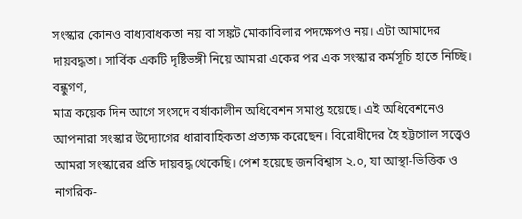সংস্কার কোনও বাধ্যবাধকতা নয় বা সঙ্কট মোকাবিলার পদক্ষেপও নয়। এটা আমাদের দায়বদ্ধতা। সার্বিক একটি দৃষ্টিভঙ্গী নিয়ে আমরা একের পর এক সংস্কার কর্মসূচি হাতে নিচ্ছি।
বন্ধুগণ,
মাত্র কয়েক দিন আগে সংসদে বর্ষাকালীন অধিবেশন সমাপ্ত হয়েছে। এই অধিবেশনেও আপনারা সংস্কার উদ্যোগের ধারাবাহিকতা প্রত্যক্ষ করেছেন। বিরোধীদের হৈ হট্টগোল সত্ত্বেও আমরা সংস্কারের প্রতি দায়বদ্ধ থেকেছি। পেশ হয়েছে জনবিশ্বাস ২.০, যা আস্থা-ভিত্তিক ও নাগরিক-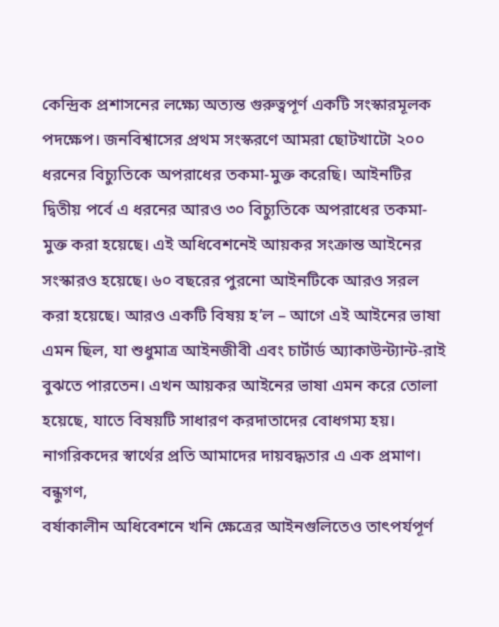কেন্দ্রিক প্রশাসনের লক্ষ্যে অত্যন্ত গুরুত্বপূর্ণ একটি সংস্কারমূলক পদক্ষেপ। জনবিশ্বাসের প্রথম সংস্করণে আমরা ছোটখাটো ২০০ ধরনের বিচ্যুতিকে অপরাধের তকমা-মুক্ত করেছি। আইনটির দ্বিতীয় পর্বে এ ধরনের আরও ৩০ বিচ্যুতিকে অপরাধের তকমা-মুক্ত করা হয়েছে। এই অধিবেশনেই আয়কর সংক্রান্ত আইনের সংস্কারও হয়েছে। ৬০ বছরের পুরনো আইনটিকে আরও সরল করা হয়েছে। আরও একটি বিষয় হ’ল – আগে এই আইনের ভাষা এমন ছিল, যা শুধুমাত্র আইনজীবী এবং চার্টার্ড অ্যাকাউন্ট্যান্ট-রাই বুঝতে পারতেন। এখন আয়কর আইনের ভাষা এমন করে তোলা হয়েছে, যাতে বিষয়টি সাধারণ করদাতাদের বোধগম্য হয়। নাগরিকদের স্বার্থের প্রতি আমাদের দায়বদ্ধতার এ এক প্রমাণ।
বন্ধুগণ,
বর্ষাকালীন অধিবেশনে খনি ক্ষেত্রের আইনগুলিতেও তাৎপর্যপূর্ণ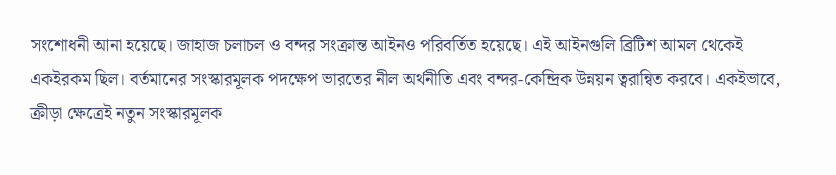সংশোধনী আনা হয়েছে। জাহাজ চলাচল ও বন্দর সংক্রান্ত আইনও পরিবর্তিত হয়েছে। এই আইনগুলি ব্রিটিশ আমল থেকেই একইরকম ছিল। বর্তমানের সংস্কারমূলক পদক্ষেপ ভারতের নীল অর্থনীতি এবং বন্দর-কেন্দ্রিক উন্নয়ন ত্বরান্বিত করবে। একইভাবে, ক্রীড়া ক্ষেত্রেই নতুন সংস্কারমূলক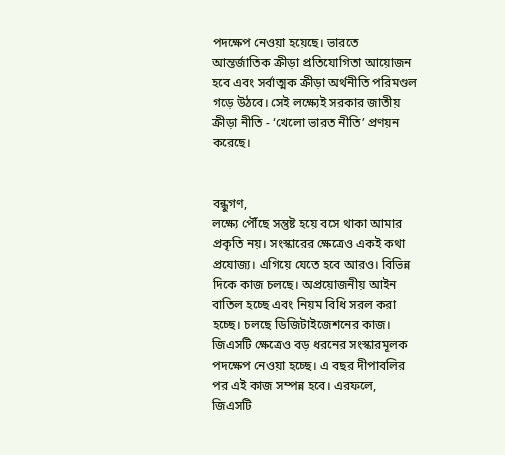পদক্ষেপ নেওয়া হয়েছে। ভারতে আন্তর্জাতিক ক্রীড়া প্রতিযোগিতা আয়োজন হবে এবং সর্বাত্মক ক্রীড়া অর্থনীতি পরিমণ্ডল গড়ে উঠবে। সেই লক্ষ্যেই সরকার জাতীয় ক্রীড়া নীতি - ‘খেলো ভারত নীতি’ প্রণয়ন করেছে।


বন্ধুগণ,
লক্ষ্যে পৌঁছে সন্তুষ্ট হয়ে বসে থাকা আমার প্রকৃতি নয়। সংস্কারের ক্ষেত্রেও একই কথা প্রযোজ্য। এগিয়ে যেতে হবে আরও। বিভিন্ন দিকে কাজ চলছে। অপ্রয়োজনীয় আইন বাতিল হচ্ছে এবং নিয়ম বিধি সরল করা হচ্ছে। চলছে ডিজিটাইজেশনের কাজ। জিএসটি ক্ষেত্রেও বড় ধরনের সংস্কারমূলক পদক্ষেপ নেওয়া হচ্ছে। এ বছর দীপাবলির পর এই কাজ সম্পন্ন হবে। এরফলে, জিএসটি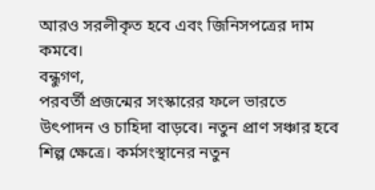আরও সরলীকৃত হবে এবং জিনিসপত্রের দাম কমবে।
বন্ধুগণ,
পরবর্তী প্রজন্মের সংস্কারের ফলে ভারতে উৎপাদন ও চাহিদা বাড়বে। নতুন প্রাণ সঞ্চার হবে শিল্প ক্ষেত্রে। কর্মসংস্থানের নতুন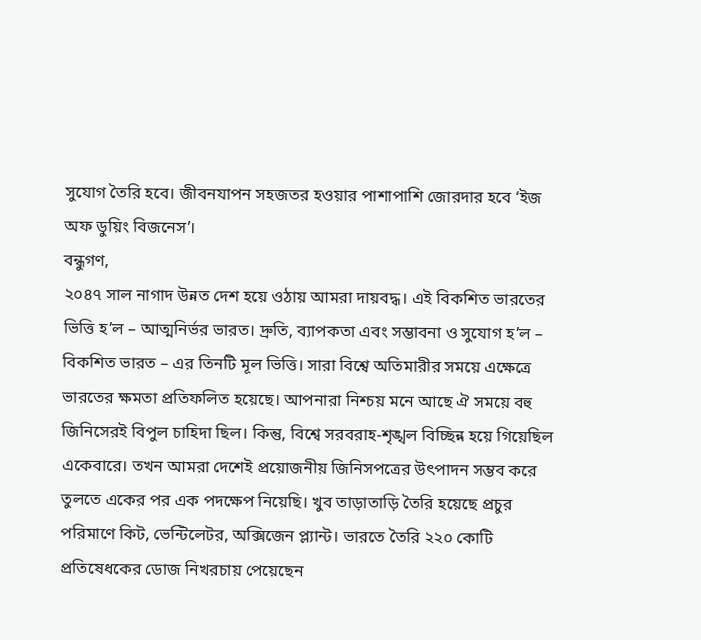সুযোগ তৈরি হবে। জীবনযাপন সহজতর হওয়ার পাশাপাশি জোরদার হবে ‘ইজ অফ ডুয়িং বিজনেস’।
বন্ধুগণ,
২০৪৭ সাল নাগাদ উন্নত দেশ হয়ে ওঠায় আমরা দায়বদ্ধ। এই বিকশিত ভারতের ভিত্তি হ’ল – আত্মনির্ভর ভারত। দ্রুতি, ব্যাপকতা এবং সম্ভাবনা ও সুযোগ হ’ল – বিকশিত ভারত – এর তিনটি মূল ভিত্তি। সারা বিশ্বে অতিমারীর সময়ে এক্ষেত্রে ভারতের ক্ষমতা প্রতিফলিত হয়েছে। আপনারা নিশ্চয় মনে আছে ঐ সময়ে বহু জিনিসেরই বিপুল চাহিদা ছিল। কিন্তু, বিশ্বে সরবরাহ-শৃঙ্খল বিচ্ছিন্ন হয়ে গিয়েছিল একেবারে। তখন আমরা দেশেই প্রয়োজনীয় জিনিসপত্রের উৎপাদন সম্ভব করে তুলতে একের পর এক পদক্ষেপ নিয়েছি। খুব তাড়াতাড়ি তৈরি হয়েছে প্রচুর পরিমাণে কিট, ভেন্টিলেটর, অক্সিজেন প্ল্যান্ট। ভারতে তৈরি ২২০ কোটি প্রতিষেধকের ডোজ নিখরচায় পেয়েছেন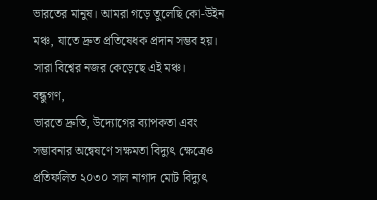ভারতের মানুষ। আমরা গড়ে তুলেছি কো-উইন মঞ্চ, যাতে দ্রুত প্রতিষেধক প্রদান সম্ভব হয়। সারা বিশ্বের নজর কেড়েছে এই মঞ্চ।
বন্ধুগণ,
ভারতে দ্রুতি, উদ্যোগের ব্যাপকতা এবং সম্ভাবনার অন্বেষণে সক্ষমতা বিদ্যুৎ ক্ষেত্রেও প্রতিফলিত ২০৩০ সাল নাগাদ মোট বিদ্যুৎ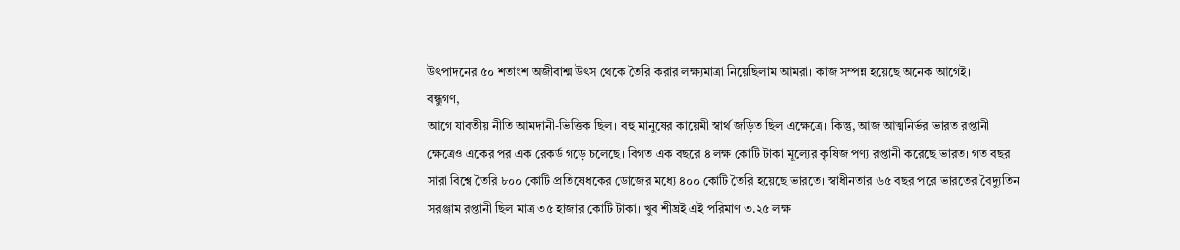উৎপাদনের ৫০ শতাংশ অজীবাশ্ম উৎস থেকে তৈরি করার লক্ষ্যমাত্রা নিয়েছিলাম আমরা। কাজ সম্পন্ন হয়েছে অনেক আগেই।
বন্ধুগণ,
আগে যাবতীয় নীতি আমদানী-ভিত্তিক ছিল। বহু মানুষের কায়েমী স্বার্থ জড়িত ছিল এক্ষেত্রে। কিন্তু, আজ আত্মনির্ভর ভারত রপ্তানী ক্ষেত্রেও একের পর এক রেকর্ড গড়ে চলেছে। বিগত এক বছরে ৪ লক্ষ কোটি টাকা মূল্যের কৃষিজ পণ্য রপ্তানী করেছে ভারত। গত বছর সারা বিশ্বে তৈরি ৮০০ কোটি প্রতিষেধকের ডোজের মধ্যে ৪০০ কোটি তৈরি হয়েছে ভারতে। স্বাধীনতার ৬৫ বছর পরে ভারতের বৈদ্যুতিন সরঞ্জাম রপ্তানী ছিল মাত্র ৩৫ হাজার কোটি টাকা। খুব শীঘ্রই এই পরিমাণ ৩.২৫ লক্ষ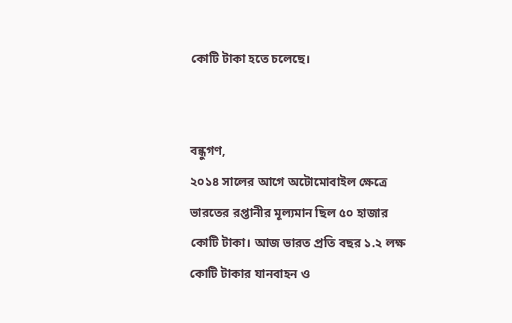কোটি টাকা হতে চলেছে।


বন্ধুগণ,
২০১৪ সালের আগে অটোমোবাইল ক্ষেত্রে ভারতের রপ্তানীর মূল্যমান ছিল ৫০ হাজার কোটি টাকা। আজ ভারত প্রতি বছর ১.২ লক্ষ কোটি টাকার যানবাহন ও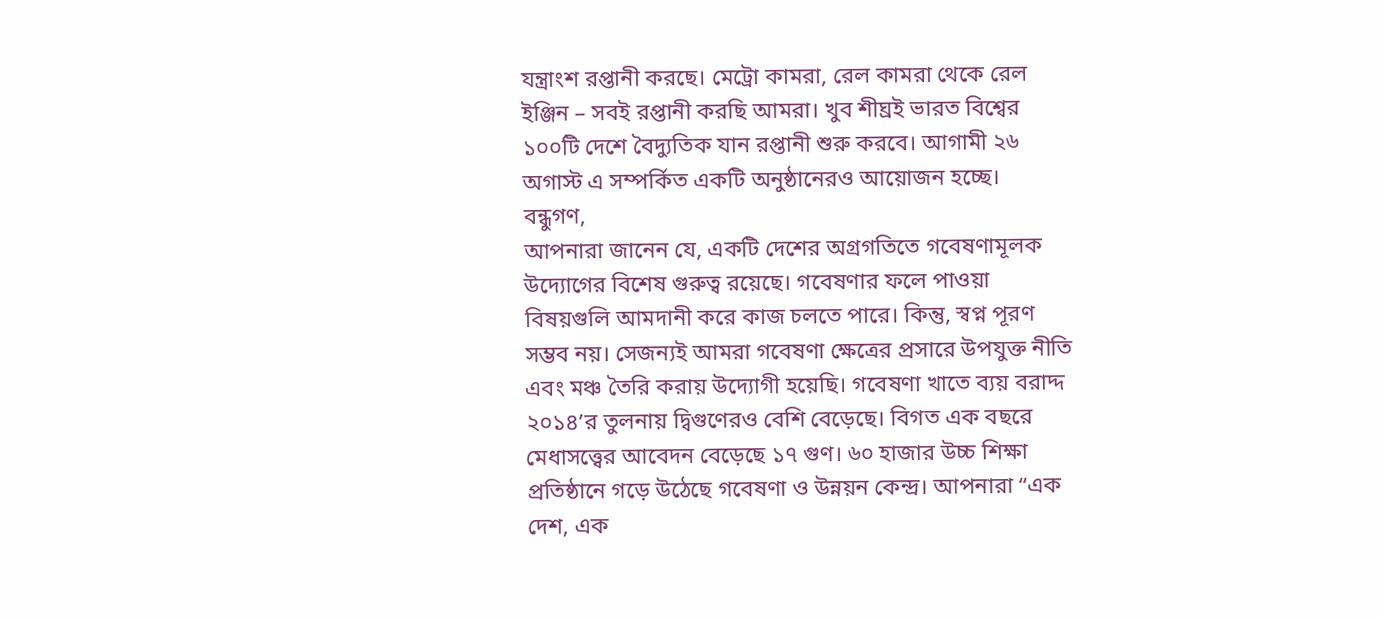যন্ত্রাংশ রপ্তানী করছে। মেট্রো কামরা, রেল কামরা থেকে রেল ইঞ্জিন – সবই রপ্তানী করছি আমরা। খুব শীঘ্রই ভারত বিশ্বের ১০০টি দেশে বৈদ্যুতিক যান রপ্তানী শুরু করবে। আগামী ২৬ অগাস্ট এ সম্পর্কিত একটি অনুষ্ঠানেরও আয়োজন হচ্ছে।
বন্ধুগণ,
আপনারা জানেন যে, একটি দেশের অগ্রগতিতে গবেষণামূলক উদ্যোগের বিশেষ গুরুত্ব রয়েছে। গবেষণার ফলে পাওয়া বিষয়গুলি আমদানী করে কাজ চলতে পারে। কিন্তু, স্বপ্ন পূরণ সম্ভব নয়। সেজন্যই আমরা গবেষণা ক্ষেত্রের প্রসারে উপযুক্ত নীতি এবং মঞ্চ তৈরি করায় উদ্যোগী হয়েছি। গবেষণা খাতে ব্যয় বরাদ্দ ২০১৪’র তুলনায় দ্বিগুণেরও বেশি বেড়েছে। বিগত এক বছরে মেধাসত্ত্বের আবেদন বেড়েছে ১৭ গুণ। ৬০ হাজার উচ্চ শিক্ষা প্রতিষ্ঠানে গড়ে উঠেছে গবেষণা ও উন্নয়ন কেন্দ্র। আপনারা “এক দেশ, এক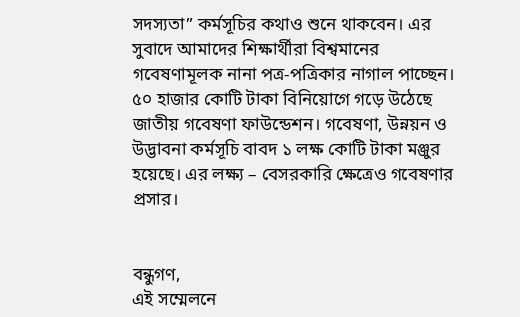সদস্যতা” কর্মসূচির কথাও শুনে থাকবেন। এর সুবাদে আমাদের শিক্ষার্থীরা বিশ্বমানের গবেষণামূলক নানা পত্র-পত্রিকার নাগাল পাচ্ছেন। ৫০ হাজার কোটি টাকা বিনিয়োগে গড়ে উঠেছে জাতীয় গবেষণা ফাউন্ডেশন। গবেষণা, উন্নয়ন ও উদ্ভাবনা কর্মসূচি বাবদ ১ লক্ষ কোটি টাকা মঞ্জুর হয়েছে। এর লক্ষ্য – বেসরকারি ক্ষেত্রেও গবেষণার প্রসার।


বন্ধুগণ,
এই সম্মেলনে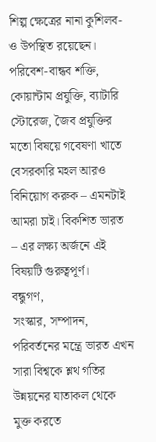শিল্প ক্ষেত্রের নানা কুশিলব-ও উপস্থিত রয়েছেন। পরিবেশ-বান্ধব শক্তি, কোয়ান্টাম প্রযুক্তি, ব্যাটারি স্টোরেজ, জৈব প্রযুক্তির মতো বিষয়ে গবেষণা খাতে বেসরকারি মহল আরও বিনিয়োগ করুক – এমনটাই আমরা চাই। বিকশিত ভারত – এর লক্ষ্য অর্জনে এই বিষয়টি গুরুত্বপূর্ণ।
বন্ধুগণ,
সংস্কার, সম্পাদন, পরিবর্তনের মন্ত্রে ভারত এখন সারা বিশ্বকে শ্লথ গতির উন্নয়নের যাতাকল থেকে মুক্ত করতে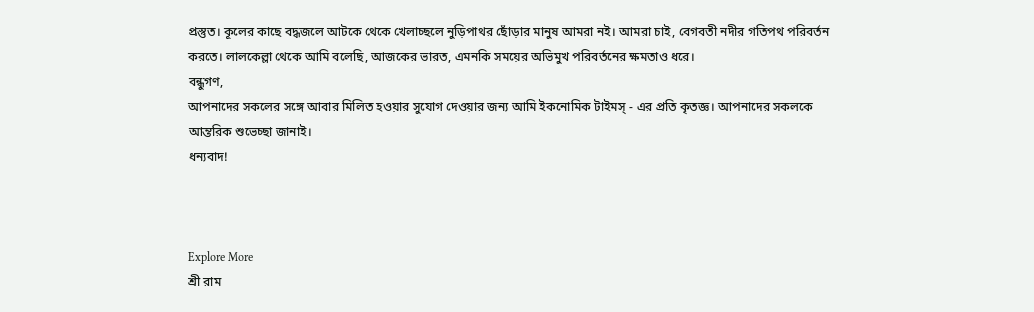প্রস্তুত। কূলের কাছে বদ্ধজলে আটকে থেকে খেলাচ্ছলে নুড়িপাথর ছোঁড়ার মানুষ আমরা নই। আমরা চাই, বেগবতী নদীর গতিপথ পরিবর্তন করতে। লালকেল্লা থেকে আমি বলেছি, আজকের ভারত, এমনকি সময়ের অভিমুখ পরিবর্তনের ক্ষমতাও ধরে।
বন্ধুগণ,
আপনাদের সকলের সঙ্গে আবার মিলিত হওয়ার সুযোগ দেওয়ার জন্য আমি ইকনোমিক টাইমস্‌ - এর প্রতি কৃতজ্ঞ। আপনাদের সকলকে আন্তরিক শুভেচ্ছা জানাই।
ধন্যবাদ!



Explore More
শ্রী রাম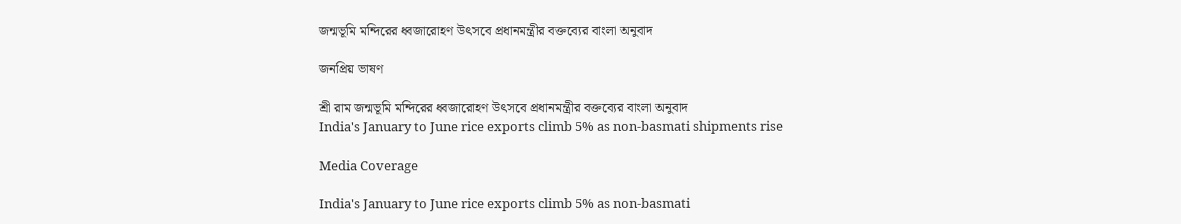জন্মভূমি মন্দিরের ধ্বজারোহণ উৎসবে প্রধানমন্ত্রীর বক্তব্যের বাংলা অনুবাদ

জনপ্রিয় ভাষণ

শ্রী রাম জন্মভূমি মন্দিরের ধ্বজারোহণ উৎসবে প্রধানমন্ত্রীর বক্তব্যের বাংলা অনুবাদ
India's January to June rice exports climb 5% as non-basmati shipments rise

Media Coverage

India's January to June rice exports climb 5% as non-basmati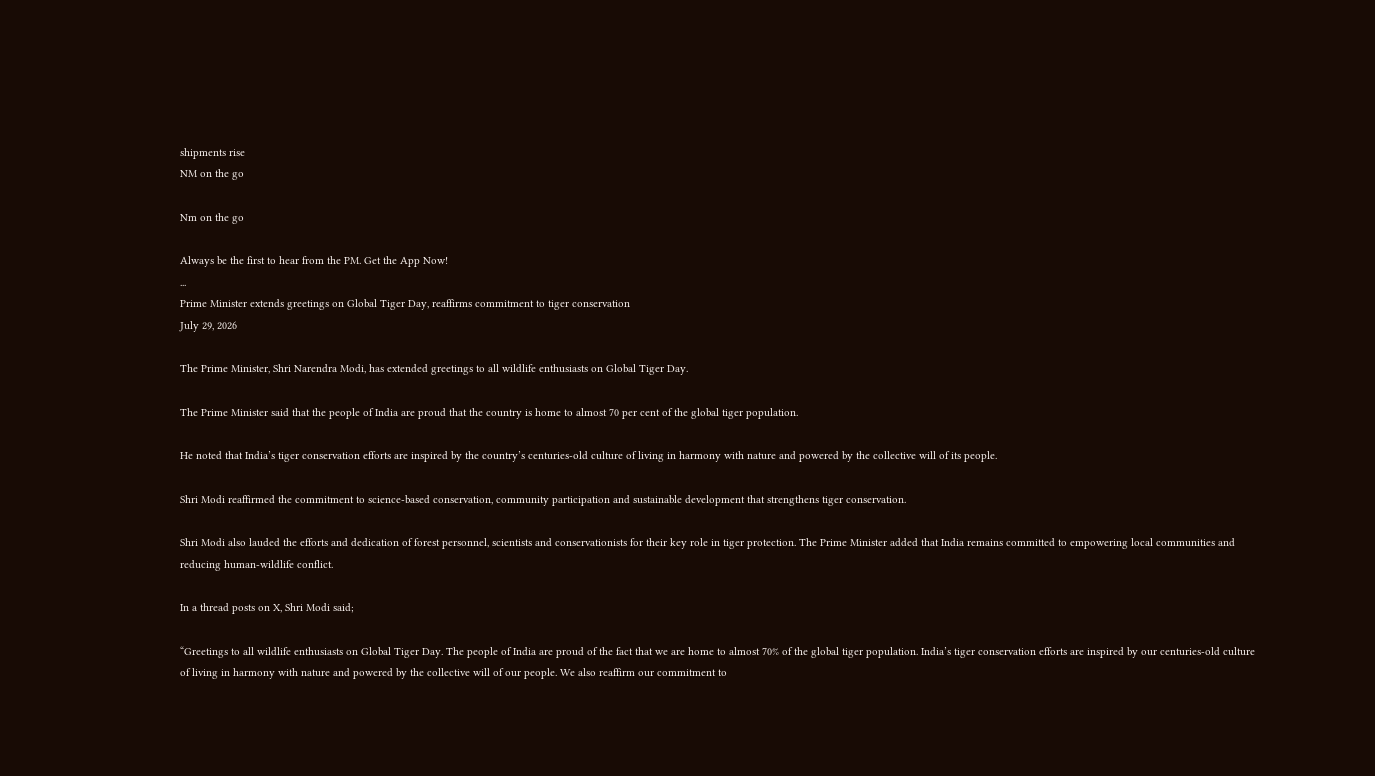shipments rise
NM on the go

Nm on the go

Always be the first to hear from the PM. Get the App Now!
...
Prime Minister extends greetings on Global Tiger Day, reaffirms commitment to tiger conservation
July 29, 2026

The Prime Minister, Shri Narendra Modi, has extended greetings to all wildlife enthusiasts on Global Tiger Day.

The Prime Minister said that the people of India are proud that the country is home to almost 70 per cent of the global tiger population.

He noted that India’s tiger conservation efforts are inspired by the country’s centuries-old culture of living in harmony with nature and powered by the collective will of its people.

Shri Modi reaffirmed the commitment to science-based conservation, community participation and sustainable development that strengthens tiger conservation.

Shri Modi also lauded the efforts and dedication of forest personnel, scientists and conservationists for their key role in tiger protection. The Prime Minister added that India remains committed to empowering local communities and reducing human-wildlife conflict.

In a thread posts on X, Shri Modi said;

“Greetings to all wildlife enthusiasts on Global Tiger Day. The people of India are proud of the fact that we are home to almost 70% of the global tiger population. India’s tiger conservation efforts are inspired by our centuries-old culture of living in harmony with nature and powered by the collective will of our people. We also reaffirm our commitment to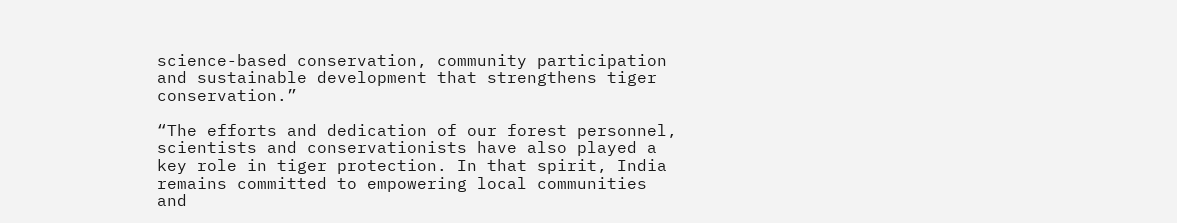science-based conservation, community participation and sustainable development that strengthens tiger conservation.”

“The efforts and dedication of our forest personnel, scientists and conservationists have also played a key role in tiger protection. In that spirit, India remains committed to empowering local communities and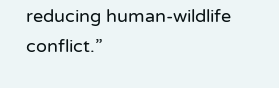reducing human-wildlife conflict.”